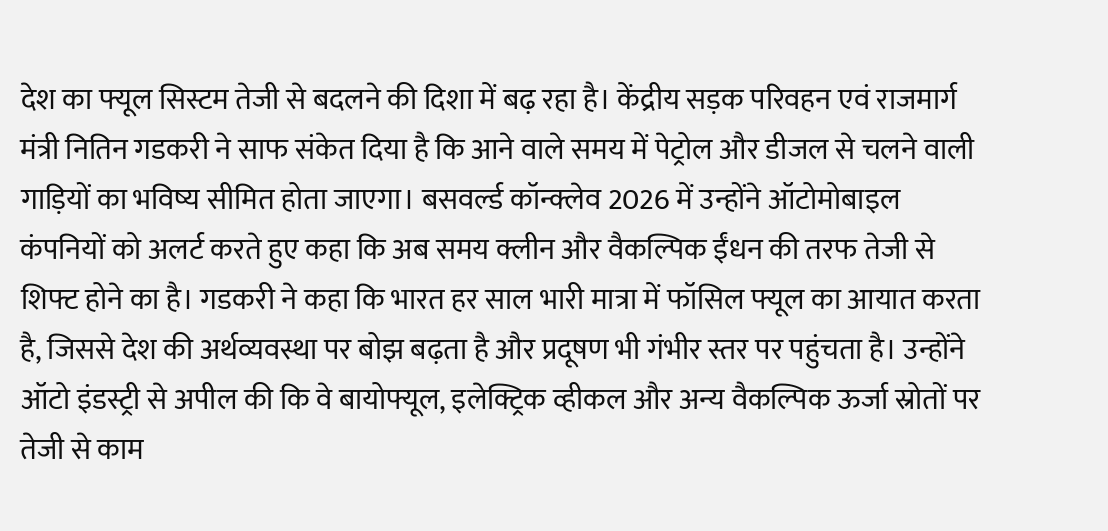देश का फ्यूल सिस्टम तेजी से बदलने की दिशा में बढ़ रहा है। केंद्रीय सड़क परिवहन एवं राजमार्ग मंत्री नितिन गडकरी ने साफ संकेत दिया है कि आने वाले समय में पेट्रोल और डीजल से चलने वाली गाड़ियों का भविष्य सीमित होता जाएगा। बसवर्ल्ड कॉन्क्लेव 2026 में उन्होंने ऑटोमोबाइल कंपनियों को अलर्ट करते हुए कहा कि अब समय क्लीन और वैकल्पिक ईंधन की तरफ तेजी से शिफ्ट होने का है। गडकरी ने कहा कि भारत हर साल भारी मात्रा में फॉसिल फ्यूल का आयात करता है, जिससे देश की अर्थव्यवस्था पर बोझ बढ़ता है और प्रदूषण भी गंभीर स्तर पर पहुंचता है। उन्होंने ऑटो इंडस्ट्री से अपील की कि वे बायोफ्यूल, इलेक्ट्रिक व्हीकल और अन्य वैकल्पिक ऊर्जा स्रोतों पर तेजी से काम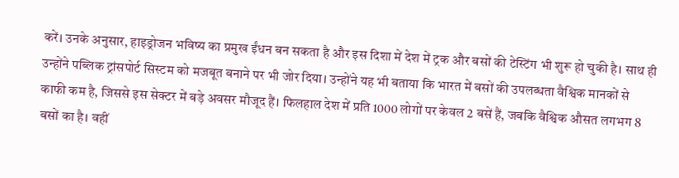करें। उनके अनुसार, हाइड्रोजन भविष्य का प्रमुख ईंधन बन सकता है और इस दिशा में देश में ट्रक और बसों की टेस्टिंग भी शुरू हो चुकी है। साथ ही उन्होंने पब्लिक ट्रांसपोर्ट सिस्टम को मजबूत बनाने पर भी जोर दिया। उन्होंने यह भी बताया कि भारत में बसों की उपलब्धता वैश्विक मानकों से काफी कम है, जिससे इस सेक्टर में बड़े अवसर मौजूद हैं। फिलहाल देश में प्रति 1000 लोगों पर केवल 2 बसें हैं, जबकि वैश्विक औसत लगभग 8 बसों का है। वहीं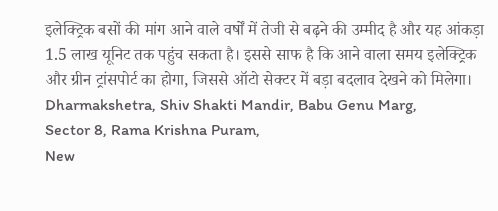इलेक्ट्रिक बसों की मांग आने वाले वर्षों में तेजी से बढ़ने की उम्मीद है और यह आंकड़ा 1.5 लाख यूनिट तक पहुंच सकता है। इससे साफ है कि आने वाला समय इलेक्ट्रिक और ग्रीन ट्रांसपोर्ट का होगा, जिससे ऑटो सेक्टर में बड़ा बदलाव देखने को मिलेगा।
Dharmakshetra, Shiv Shakti Mandir, Babu Genu Marg,
Sector 8, Rama Krishna Puram,
New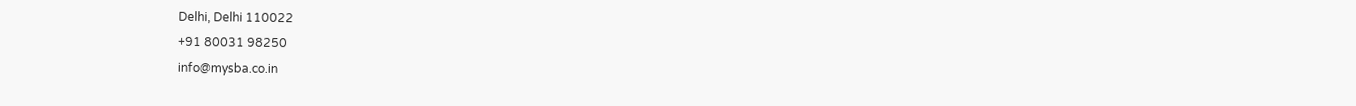Delhi, Delhi 110022
+91 80031 98250
info@mysba.co.in